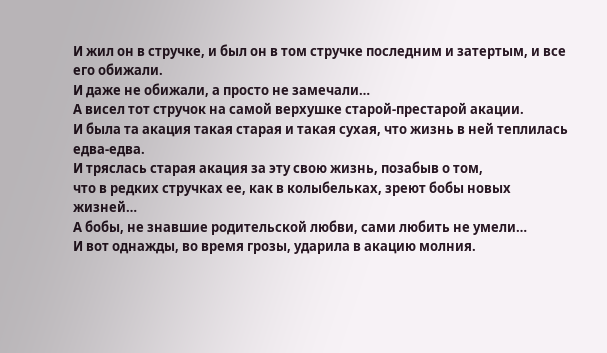И жил он в стручке, и был он в том стручке последним и затертым, и все его обижали.
И даже не обижали, а просто не замечали…
А висел тот стручок на самой верхушке старой-престарой акации.
И была та акация такая старая и такая сухая, что жизнь в ней теплилась едва-едва.
И тряслась старая акация за эту свою жизнь, позабыв о том,
что в редких стручках ее, как в колыбельках, зреют бобы новых жизней…
А бобы, не знавшие родительской любви, сами любить не умели…
И вот однажды, во время грозы, ударила в акацию молния.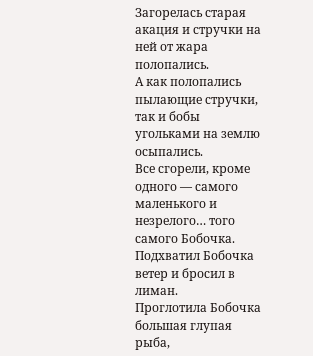Загорелась старая акация и стручки на ней от жара полопались.
А как полопались пылающие стручки, так и бобы угольками на землю осыпались.
Все сгорели, кроме одного — самого маленького и незрелого… того самого Бобочка.
Подхватил Бобочка ветер и бросил в лиман.
Проглотила Бобочка большая глупая рыба,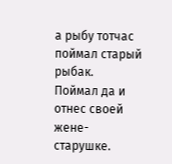а рыбу тотчас поймал старый рыбак.
Поймал да и отнес своей жене-старушке.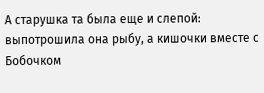А старушка та была еще и слепой:
выпотрошила она рыбу, а кишочки вместе с Бобочком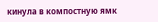кинула в компостную ямк